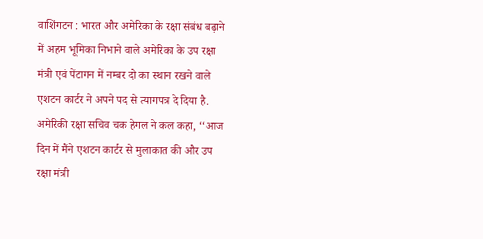वाशिंगटन : भारत और अमेरिका के रक्षा संबंध बढ़ाने में अहम भूमिका निभाने वाले अमेरिका के उप रक्षा मंत्री एवं पेंटागन में नम्बर दो का स्थान रखने वाले एशटन कार्टर ने अपने पद से त्यागपत्र दे दिया है.
अमेरिकी रक्षा सचिव चक हेगल ने कल कहा, ‘‘आज दिन में मैंने एशटन कार्टर से मुलाकात की और उप रक्षा मंत्री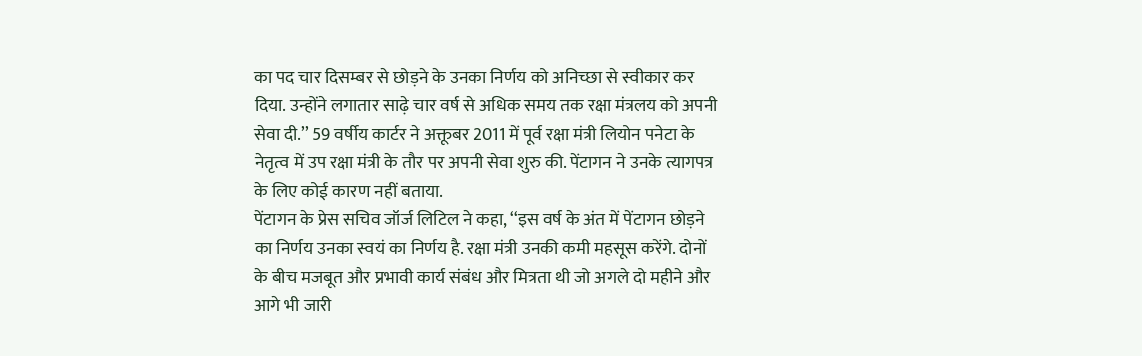का पद चार दिसम्बर से छोड़ने के उनका निर्णय को अनिच्छा से स्वीकार कर दिया. उन्होंने लगातार साढ़े चार वर्ष से अधिक समय तक रक्षा मंत्रलय को अपनी सेवा दी.’’ 59 वर्षीय कार्टर ने अक्तूबर 2011 में पूर्व रक्षा मंत्री लियोन पनेटा के नेतृत्व में उप रक्षा मंत्री के तौर पर अपनी सेवा शुरु की. पेंटागन ने उनके त्यागपत्र के लिए कोई कारण नहीं बताया.
पेंटागन के प्रेस सचिव जॉर्ज लिटिल ने कहा, ‘‘इस वर्ष के अंत में पेंटागन छोड़ने का निर्णय उनका स्वयं का निर्णय है. रक्षा मंत्री उनकी कमी महसूस करेंगे. दोनों के बीच मजबूत और प्रभावी कार्य संबंध और मित्रता थी जो अगले दो महीने और आगे भी जारी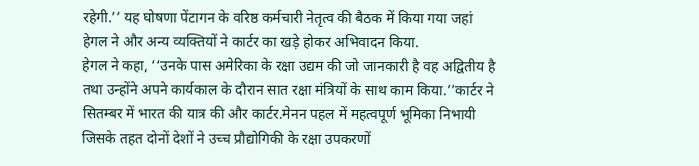रहेगी.’’ यह घोषणा पेंटागन के वरिष्ठ कर्मचारी नेतृत्व की बैठक में किया गया जहां हेगल ने और अन्य व्यक्तियों ने कार्टर का खड़े होकर अभिवादन किया.
हेगल ने कहा, ‘‘उनके पास अमेरिका के रक्षा उद्यम की जो जानकारी है वह अद्वितीय है तथा उन्होंने अपने कार्यकाल के दौरान सात रक्षा मंत्रियों के साथ काम किया.’’कार्टर ने सितम्बर में भारत की यात्र की और कार्टर.मेनन पहल में महत्वपूर्ण भूमिका निभायी जिसके तहत दोनों देशों ने उच्च प्रौद्योगिकी के रक्षा उपकरणों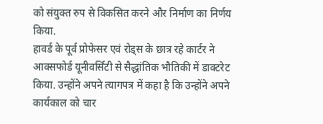को संयुक्त रुप से विकसित करने और निर्माण का निर्णय किया.
हावर्ड के पूर्व प्रोफेसर एवं रोड्स के छात्र रहे कार्टर ने आक्सफोर्ड यूनीवर्सिटी से सैद्धांतिक भौतिकी में डाक्टरेट किया. उन्होंने अपने त्यागपत्र में कहा है कि उन्होंने अपने कार्यकाल को चार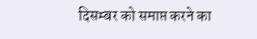दिसम्बर को समाप्त करने का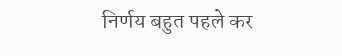निर्णय बहुत पहले कर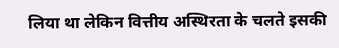लिया था लेकिन वित्तीय अस्थिरता के चलते इसकी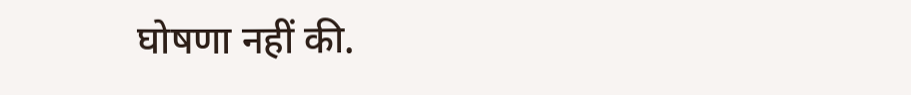घोषणा नहीं की.